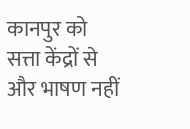कानपुर को सत्ता केंद्रों से और भाषण नहीं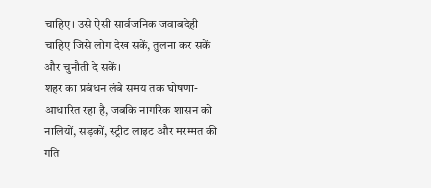चाहिए। उसे ऐसी सार्वजनिक जवाबदेही चाहिए जिसे लोग देख सकें, तुलना कर सकें और चुनौती दे सकें।
शहर का प्रबंधन लंबे समय तक घोषणा-आधारित रहा है, जबकि नागरिक शासन को नालियों, सड़कों, स्ट्रीट लाइट और मरम्मत की गति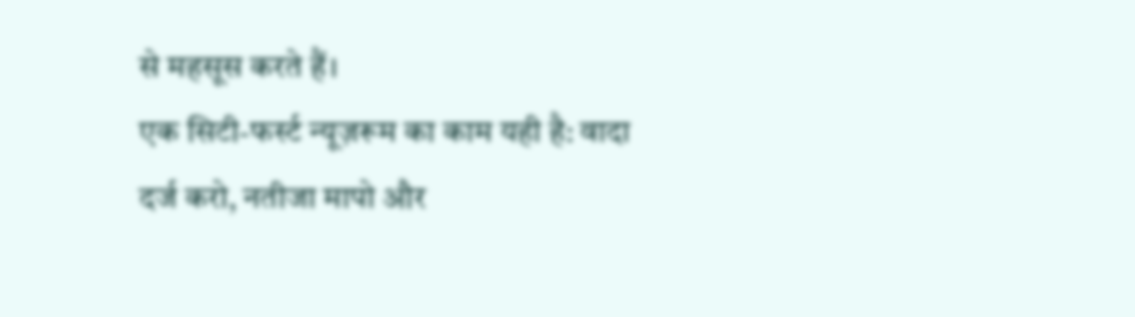से महसूस करते हैं।
एक सिटी-फर्स्ट न्यूज़रूम का काम यही है: वादा दर्ज करो, नतीजा मापो और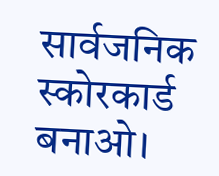सार्वजनिक स्कोरकार्ड बनाओ।